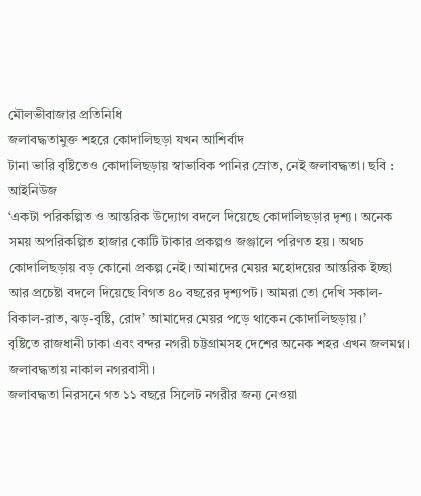মৌলভীবাজার প্রতিনিধি
জলাবদ্ধতামুক্ত শহরে কোদালিছড়া যখন আশির্বাদ
টানা ভারি বৃষ্টিতেও কোদালিছড়ায় স্বাভাবিক পানির স্রোত, নেই জলাবদ্ধতা। ছবি : আইনিউজ
‘একটা পরিকল্পিত ও আন্তরিক উদ্যোগ বদলে দিয়েছে কোদালিছড়ার দৃশ্য। অনেক সময় অপরিকল্পিত হাজার কোটি টাকার প্রকল্পও জঞ্জালে পরিণত হয়। অথচ কোদালিছড়ায় বড় কোনো প্রকল্প নেই। আমাদের মেয়র মহোদয়ের আন্তরিক ইচ্ছা আর প্রচেষ্টা বদলে দিয়েছে বিগত ৪০ বছরের দৃশ্যপট। আমরা তো দেখি সকাল-বিকাল-রাত, ঝড়-বৃষ্টি, রোদ’ আমাদের মেয়র পড়ে থাকেন কোদালিছড়ায়।’
বৃষ্টিতে রাজধানী ঢাকা এবং বন্দর নগরী চট্টগ্রামসহ দেশের অনেক শহর এখন জলমগ্ন। জলাবদ্ধতায় নাকাল নগরবাসী।
জলাবদ্ধতা নিরসনে গত ১১ বছরে সিলেট নগরীর জন্য নেওয়া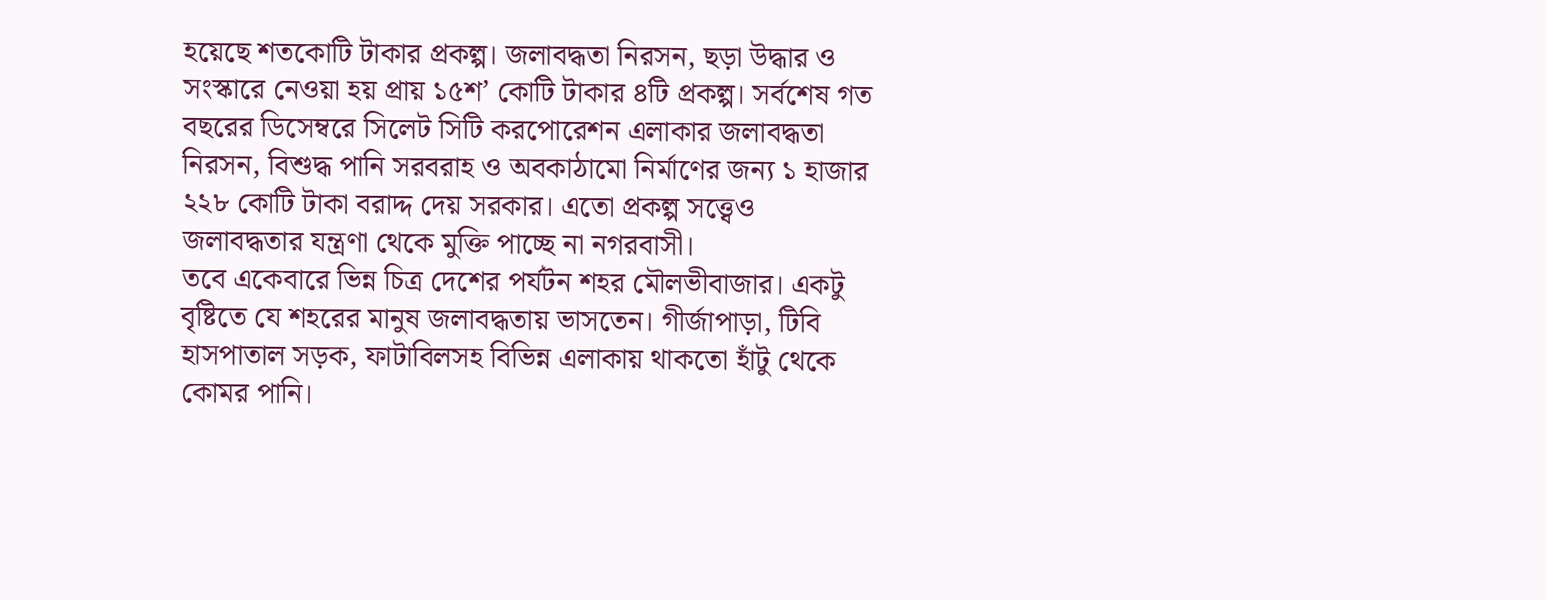হয়েছে শতকোটি টাকার প্রকল্প। জলাবদ্ধতা নিরসন, ছড়া উদ্ধার ও সংস্কারে নেওয়া হয় প্রায় ১৫শ’ কোটি টাকার ৪টি প্রকল্প। সর্বশেষ গত বছরের ডিসেম্বরে সিলেট সিটি করপোরেশন এলাকার জলাবদ্ধতা নিরসন, বিশুদ্ধ পানি সরবরাহ ও অবকাঠামো নির্মাণের জন্য ১ হাজার ২২৮ কোটি টাকা বরাদ্দ দেয় সরকার। এতো প্রকল্প সত্ত্বেও জলাবদ্ধতার যন্ত্রণা থেকে মুক্তি পাচ্ছে না নগরবাসী।
তবে একেবারে ভিন্ন চিত্র দেশের পর্যটন শহর মৌলভীবাজার। একটু বৃষ্টিতে যে শহরের মানুষ জলাবদ্ধতায় ভাসতেন। গীর্জাপাড়া, টিবি হাসপাতাল সড়ক, ফাটাবিলসহ বিভিন্ন এলাকায় থাকতো হাঁটু থেকে কোমর পানি।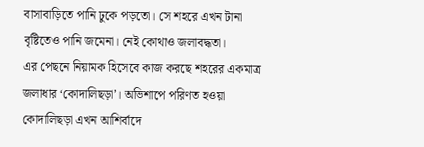বাসাবাড়িতে পানি ঢুকে পড়তো। সে শহরে এখন টানা বৃষ্টিতেও পানি জমেনা। নেই কোথাও জলাবদ্ধতা।
এর পেছনে নিয়ামক হিসেবে কাজ করছে শহরের একমাত্র জলাধার ‘কোদালিছড়া’। অভিশাপে পরিণত হওয়া কোদালিছড়া এখন আশির্বাদে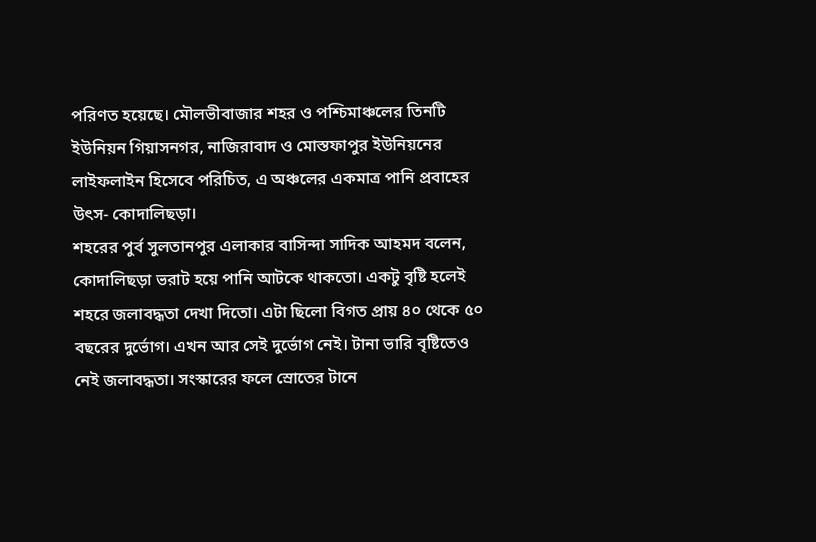পরিণত হয়েছে। মৌলভীবাজার শহর ও পশ্চিমাঞ্চলের তিনটি ইউনিয়ন গিয়াসনগর, নাজিরাবাদ ও মোস্তফাপুর ইউনিয়নের লাইফলাইন হিসেবে পরিচিত, এ অঞ্চলের একমাত্র পানি প্রবাহের উৎস- কোদালিছড়া।
শহরের পুর্ব সুলতানপুর এলাকার বাসিন্দা সাদিক আহমদ বলেন, কোদালিছড়া ভরাট হয়ে পানি আটকে থাকতো। একটু বৃষ্টি হলেই শহরে জলাবদ্ধতা দেখা দিতো। এটা ছিলো বিগত প্রায় ৪০ থেকে ৫০ বছরের দুর্ভোগ। এখন আর সেই দুর্ভোগ নেই। টানা ভারি বৃষ্টিতেও নেই জলাবদ্ধতা। সংস্কারের ফলে স্রোতের টানে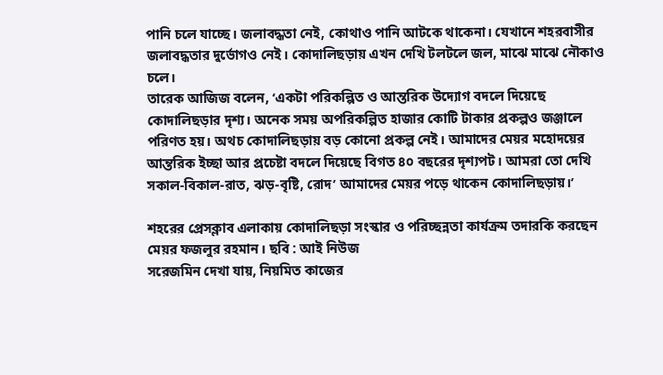পানি চলে যাচ্ছে। জলাবদ্ধতা নেই, কোথাও পানি আটকে থাকেনা। যেখানে শহরবাসীর জলাবদ্ধতার দুর্ভোগও নেই। কোদালিছড়ায় এখন দেখি টলটলে জল, মাঝে মাঝে নৌকাও চলে।
তারেক আজিজ বলেন, ‘একটা পরিকল্পিত ও আন্তরিক উদ্যোগ বদলে দিয়েছে কোদালিছড়ার দৃশ্য। অনেক সময় অপরিকল্পিত হাজার কোটি টাকার প্রকল্পও জঞ্জালে পরিণত হয়। অথচ কোদালিছড়ায় বড় কোনো প্রকল্প নেই। আমাদের মেয়র মহোদয়ের আন্তরিক ইচ্ছা আর প্রচেষ্টা বদলে দিয়েছে বিগত ৪০ বছরের দৃশ্যপট। আমরা তো দেখি সকাল-বিকাল-রাত, ঝড়-বৃষ্টি, রোদ’ আমাদের মেয়র পড়ে থাকেন কোদালিছড়ায়।’

শহরের প্রেসক্লাব এলাকায় কোদালিছড়া সংস্কার ও পরিচ্ছন্নতা কার্যক্রম তদারকি করছেন মেয়র ফজলুর রহমান। ছবি : আই নিউজ
সরেজমিন দেখা যায়, নিয়মিত কাজের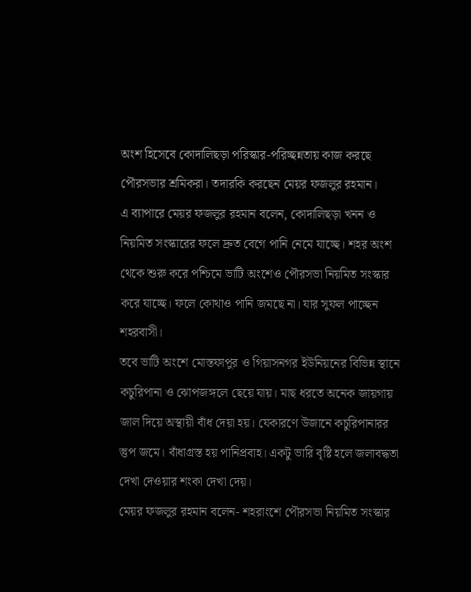অংশ হিসেবে কোদালিছড়া পরিস্কার-পরিচ্ছন্নতায় কাজ করছে পৌরসভার শ্রমিকরা। তদারকি করছেন মেয়র ফজলুর রহমান।
এ ব্যাপারে মেয়র ফজলুর রহমান বলেন, কোদালিছড়া খনন ও নিয়মিত সংস্কারের ফলে দ্রুত বেগে পানি নেমে যাচ্ছে। শহর অংশ থেকে শুরু করে পশ্চিমে ভাটি অংশেও পৌরসভা নিয়মিত সংস্কার করে যাচ্ছে। ফলে কোথাও পানি জমছে না। যার সুফল পাচ্ছেন শহরবাসী।
তবে ভাটি অংশে মোস্তফাপুর ও গিয়াসনগর ইউনিয়নের বিভিন্ন স্থানে কচুরিপানা ও ঝোপজঙ্গলে ছেয়ে যায়। মাছ ধরতে অনেক জায়গায় জাল দিয়ে অস্থায়ী বাঁধ দেয়া হয়। যেকারণে উজানে কচুরিপানারর স্তুপ জমে। বাঁধাগ্রস্ত হয় পানিপ্রবাহ। একটু ভারি বৃষ্টি হলে জলাবদ্ধতা দেখা দেওয়ার শংকা দেখা দেয়।
মেয়র ফজলুর রহমান বলেন- শহরাংশে পৌরসভা নিয়মিত সংস্কার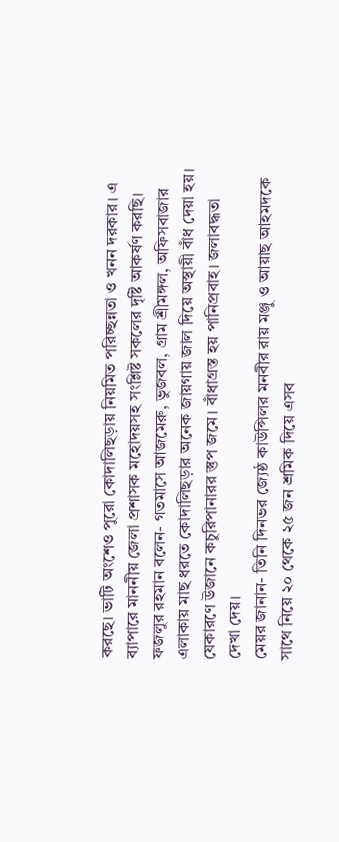করছে। ভাটি অংশেও পুরো কোদালিছড়ায় নিয়মিত পরিচ্ছন্নতা ও খনন দরকার। এ ব্যাপারে মাননীয় জেলা প্রশাসক মহোদয়সহ সংশ্লিষ্ট সকলের দৃষ্টি আকর্ষণ করছি।
ফজলুর রহমান বলেন- গতমাসে আজমেরু, ভুজবল, গ্রাম শ্রীমঙ্গল, অফিসবাজার এলাকায় মাছ ধরতে কোদালিছড়ার অনেক জায়গায় জাল দিয়ে অস্থায়ী বাঁধ দেয়া হয়। যেকারণে উজানে কচুরিপানারর স্তুপ জমে। বাঁধাগ্রস্ত হয় পানিপ্রবাহ। জলাবদ্ধতা দেখা দেয়।
মেয়র জানান- তিনি দিনভর জ্যেষ্ঠ কাউন্সিলর মনবীর রায় মঞ্জু ও আয়াছ আহমদকে সাথে নিয়ে ২০ থেকে ২৫ জন শ্রমিক দিয়ে এসব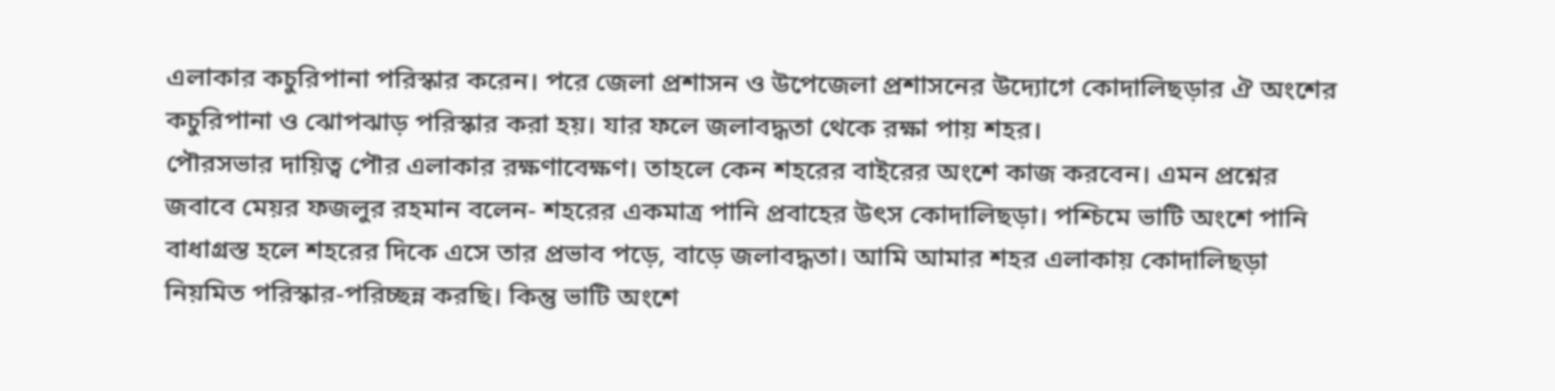এলাকার কচুরিপানা পরিস্কার করেন। পরে জেলা প্রশাসন ও উপেজেলা প্রশাসনের উদ্যোগে কোদালিছড়ার ঐ অংশের কচুরিপানা ও ঝোপঝাড় পরিস্কার করা হয়। যার ফলে জলাবদ্ধতা থেকে রক্ষা পায় শহর।
পৌরসভার দায়িত্ব পৌর এলাকার রক্ষণাবেক্ষণ। তাহলে কেন শহরের বাইরের অংশে কাজ করবেন। এমন প্রশ্নের জবাবে মেয়র ফজলুর রহমান বলেন- শহরের একমাত্র পানি প্রবাহের উৎস কোদালিছড়া। পশ্চিমে ভাটি অংশে পানি বাধাগ্রস্ত হলে শহরের দিকে এসে তার প্রভাব পড়ে, বাড়ে জলাবদ্ধতা। আমি আমার শহর এলাকায় কোদালিছড়া নিয়মিত পরিস্কার-পরিচ্ছন্ন করছি। কিন্তু ভাটি অংশে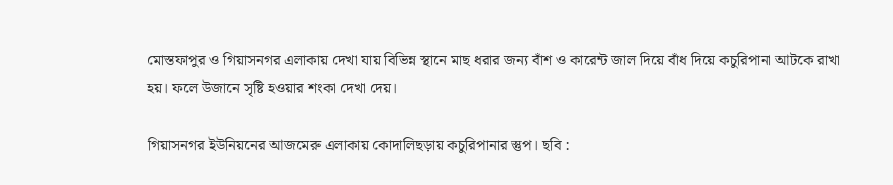মোস্তফাপুর ও গিয়াসনগর এলাকায় দেখা যায় বিভিন্ন স্থানে মাছ ধরার জন্য বাঁশ ও কারেন্ট জাল দিয়ে বাঁধ দিয়ে কচুরিপানা আটকে রাখা হয়। ফলে উজানে সৃষ্টি হওয়ার শংকা দেখা দেয়।

গিয়াসনগর ইউনিয়নের আজমেরু এলাকায় কোদালিছড়ায় কচুরিপানার স্তুপ। ছবি :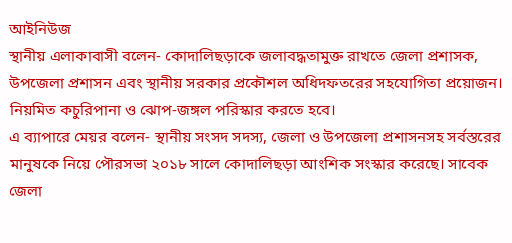আইনিউজ
স্থানীয় এলাকাবাসী বলেন- কোদালিছড়াকে জলাবদ্ধতামুক্ত রাখতে জেলা প্রশাসক, উপজেলা প্রশাসন এবং স্থানীয় সরকার প্রকৌশল অধিদফতরের সহযোগিতা প্রয়োজন। নিয়মিত কচুরিপানা ও ঝোপ-জঙ্গল পরিস্কার করতে হবে।
এ ব্যাপারে মেয়র বলেন- স্থানীয় সংসদ সদস্য, জেলা ও উপজেলা প্রশাসনসহ সর্বস্তরের মানুষকে নিয়ে পৌরসভা ২০১৮ সালে কোদালিছড়া আংশিক সংস্কার করেছে। সাবেক জেলা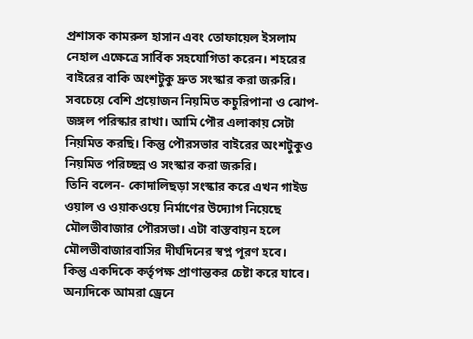প্রশাসক কামরুল হাসান এবং তোফায়েল ইসলাম নেহাল এক্ষেত্রে সার্বিক সহযোগিতা করেন। শহরের বাইরের বাকি অংশটুকু দ্রুত সংস্কার করা জরুরি।
সবচেয়ে বেশি প্রয়োজন নিয়মিত কচুরিপানা ও ঝোপ-জঙ্গল পরিস্কার রাখা। আমি পৌর এলাকায় সেটা নিয়মিত করছি। কিন্তু পৌরসভার বাইরের অংশটুকুও নিয়মিত পরিচ্ছন্ন ও সংস্কার করা জরুরি।
তিনি বলেন- কোদালিছড়া সংস্কার করে এখন গাইড ওয়াল ও ওয়াকওয়ে নির্মাণের উদ্যোগ নিয়েছে মৌলভীবাজার পৌরসভা। এটা বাস্তবায়ন হলে মৌলভীবাজারবাসির দীর্ঘদিনের স্বপ্ন পূরণ হবে।
কিন্তু একদিকে কর্তৃপক্ষ প্রাণান্তকর চেষ্টা করে যাবে। অন্যদিকে আমরা ড্রেনে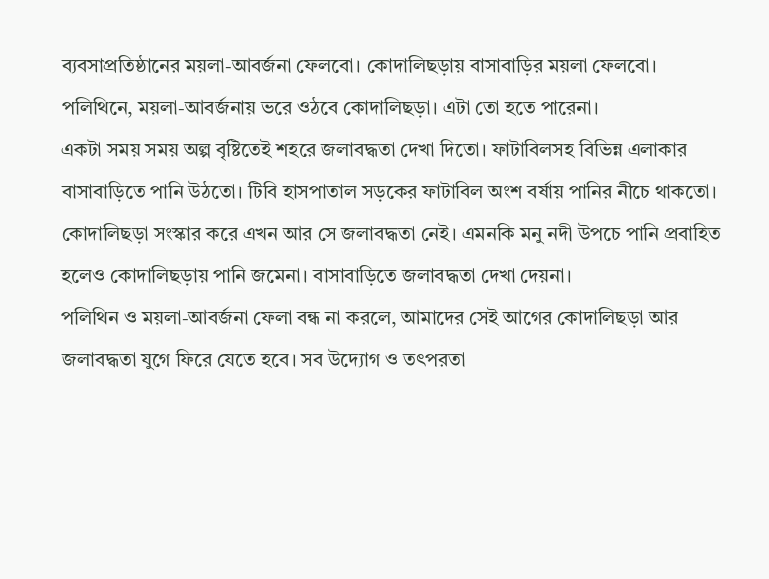ব্যবসাপ্রতিষ্ঠানের ময়লা-আবর্জনা ফেলবো। কোদালিছড়ায় বাসাবাড়ির ময়লা ফেলবো। পলিথিনে, ময়লা-আবর্জনায় ভরে ওঠবে কোদালিছড়া। এটা তো হতে পারেনা।
একটা সময় সময় অল্প বৃষ্টিতেই শহরে জলাবদ্ধতা দেখা দিতো। ফাটাবিলসহ বিভিন্ন এলাকার বাসাবাড়িতে পানি উঠতো। টিবি হাসপাতাল সড়কের ফাটাবিল অংশ বর্ষায় পানির নীচে থাকতো।
কোদালিছড়া সংস্কার করে এখন আর সে জলাবদ্ধতা নেই। এমনকি মনু নদী উপচে পানি প্রবাহিত হলেও কোদালিছড়ায় পানি জমেনা। বাসাবাড়িতে জলাবদ্ধতা দেখা দেয়না।
পলিথিন ও ময়লা-আবর্জনা ফেলা বন্ধ না করলে, আমাদের সেই আগের কোদালিছড়া আর জলাবদ্ধতা যুগে ফিরে যেতে হবে। সব উদ্যোগ ও তৎপরতা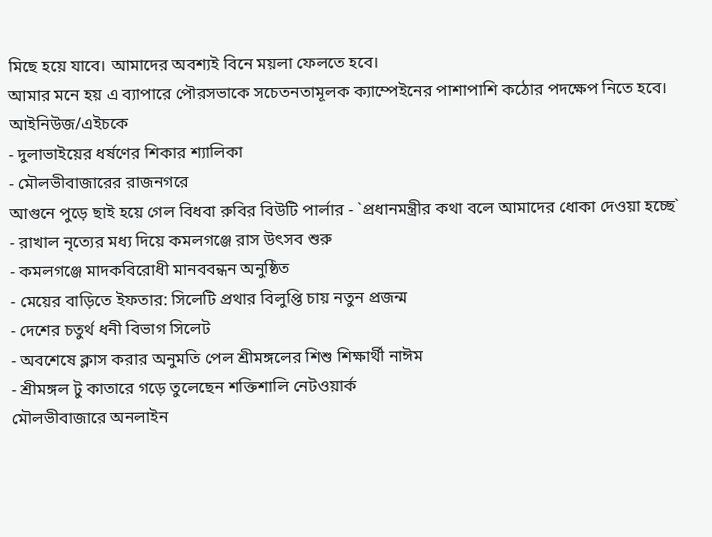মিছে হয়ে যাবে। আমাদের অবশ্যই বিনে ময়লা ফেলতে হবে।
আমার মনে হয় এ ব্যাপারে পৌরসভাকে সচেতনতামূলক ক্যাম্পেইনের পাশাপাশি কঠোর পদক্ষেপ নিতে হবে।
আইনিউজ/এইচকে
- দুলাভাইয়ের ধর্ষণের শিকার শ্যালিকা
- মৌলভীবাজারের রাজনগরে
আগুনে পুড়ে ছাই হয়ে গেল বিধবা রুবির বিউটি পার্লার - `প্রধানমন্ত্রীর কথা বলে আমাদের ধোকা দেওয়া হচ্ছে`
- রাখাল নৃত্যের মধ্য দিয়ে কমলগঞ্জে রাস উৎসব শুরু
- কমলগঞ্জে মাদকবিরোধী মানববন্ধন অনুষ্ঠিত
- মেয়ের বাড়িতে ইফতার: সিলেটি প্রথার বিলুপ্তি চায় নতুন প্রজন্ম
- দেশের চতুর্থ ধনী বিভাগ সিলেট
- অবশেষে ক্লাস করার অনুমতি পেল শ্রীমঙ্গলের শিশু শিক্ষার্থী নাঈম
- শ্রীমঙ্গল টু কাতারে গড়ে তুলেছেন শক্তিশালি নেটওয়ার্ক
মৌলভীবাজারে অনলাইন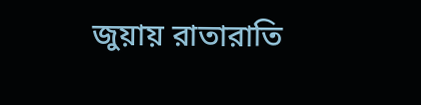জুয়ায় রাতারাতি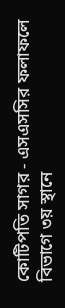কোটিপতি সাগর - এসএসসির ফলাফলে বিভাগে ৩য় স্থানে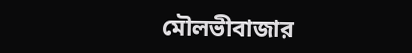মৌলভীবাজার